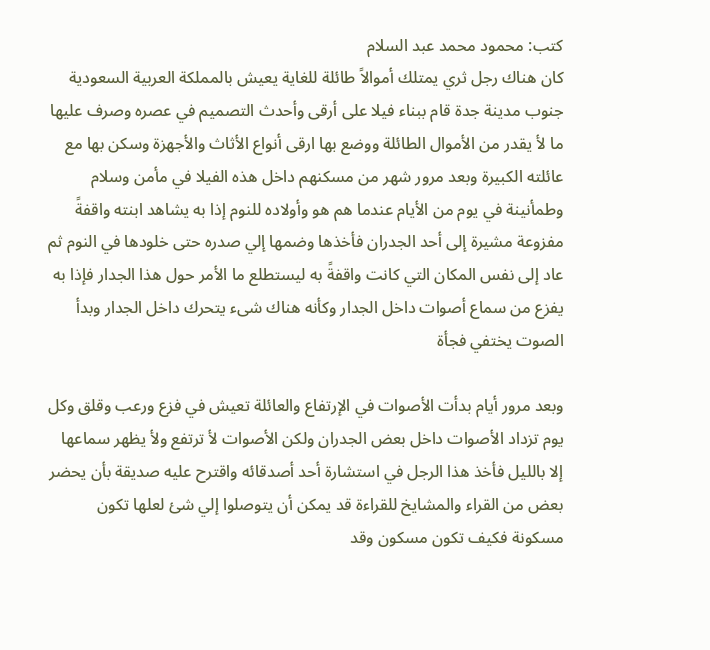كتب: محمود محمد عبد السلام
كان هناك رجل ثري يمتلك أموالاً طائلة للغاية يعيش بالمملكة العربية السعودية جنوب مدينة جدة قام ببناء فيلا على أرقى وأحدث التصميم في عصره وصرف عليها ما لأ يقدر من الأموال الطائلة ووضع بها ارقى أنواع الأثاث والأجهزة وسكن بها مع عائلته الكبيرة وبعد مرور شهر من مسكنهم داخل هذه الفيلا في مأمن وسلام وطمأنينة في يوم من الأيام عندما هم هو وأولاده للنوم إذا به يشاهد ابنته واقفةً مفزوعة مشيرة إلى أحد الجدران فأخذها وضمها إلي صدره حتى خلودها في النوم ثم عاد إلى نفس المكان التي كانت واقفةً به ليستطلع ما الأمر حول هذا الجدار فإذا به يفزع من سماع أصوات داخل الجدار وكأنه هناك شىء يتحرك داخل الجدار وبدأ الصوت يختفي فجأة

وبعد مرور أيام بدأت الأصوات في الإرتفاع والعائلة تعيش في فزع ورعب وقلق وكل يوم تزداد الأصوات داخل بعض الجدران ولكن الأصوات لأ ترتفع ولأ يظهر سماعها إلا بالليل فأخذ هذا الرجل في استشارة أحد أصدقائه واقترح عليه صديقة بأن يحضر بعض من القراء والمشايخ للقراءة قد يمكن أن يتوصلوا إلي شئ لعلها تكون مسكونة فكيف تكون مسكون وقد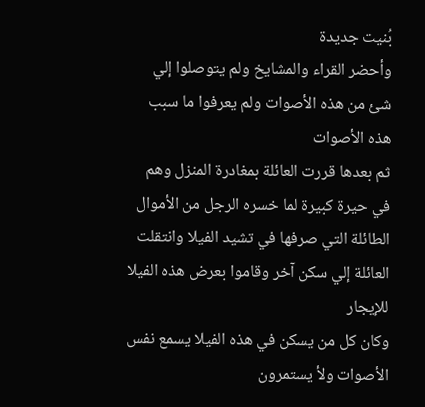بُنيت جديدة
وأحضر القراء والمشايخ ولم يتوصلوا إلي شئ من هذه الأصوات ولم يعرفوا ما سبب هذه الأصوات
ثم بعدها قررت العائلة بمغادرة المنزل وهم في حيرة كبيرة لما خسره الرجل من الأموال الطائلة التي صرفها في تشيد الفيلا وانتقلت العائلة إلي سكن آخر وقاموا بعرض هذه الفيلا للإيجار
وكان كل من يسكن في هذه الفيلا يسمع نفس الأصوات ولأ يستمرون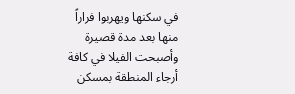في سكنها ويهربوا فراراً منها بعد مدة قصيرة وأصبحت الفيلا في كافة أرجاء المنطقة بمسكن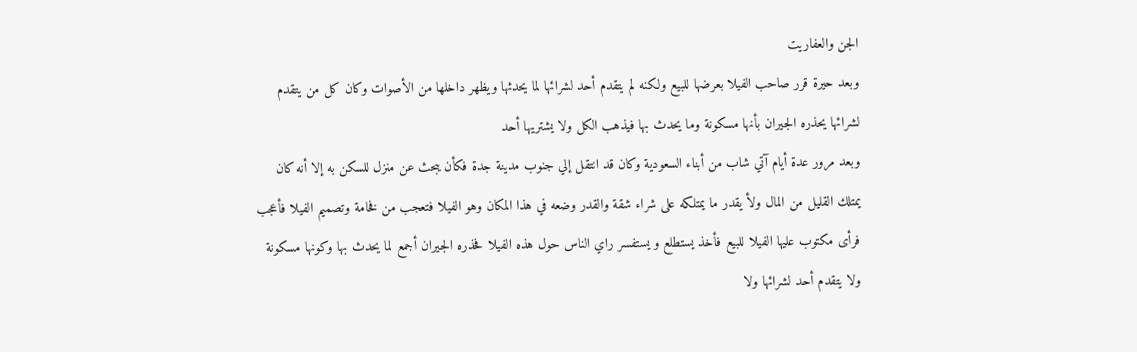الجن والعفاريت
وبعد حيرة قرر صاحب الفيلا بعرضها للبيع ولكنه لم يتقدم أحد لشرائها لما يحدثها ويظهر داخلها من الأصوات وكان كل من يتقدم لشرائها يحذره الجيران بأنها مسكونة وما يحدث بها فيذهب الكل ولا يشتريها أحد
وبعد مرور عدة أيام آتي شاب من أبناء السعودية وكان قد انتقل إلي جنوب مدينة جدة فكأن يبحث عن منزل للسكن به إلا أنه كان يمتلك القليل من المال ولأ يقدر ما يمتلكه على شراء شقة والقدر وضعه في هذا المكان وهو الفيلا فتعجب من فخامة وتصميم الفيلا فأعجب فرأى مكتوب عليها الفيلا للبيع فأخذ يستطلع و يستفسر راي الناس حول هذه الفيلا فحذره الجيران أجمع لما يحدث بها وكونها مسكونة ولا يتقدم أحد لشرائها ولا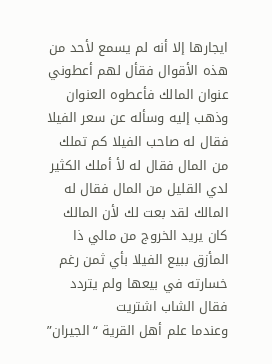ايجارها إلا أنه لم يسمع لأحد من هذه الأقوال فقأل لهم أعطوني عنوان المالك فأعطوه العنوان وذهب إليه وسأله عن سعر الفيلا
فقال له صاحب الفيلا كم تملك من المال فقال له لأ أملك الكثير لدي القليل من المال فقال له المالك لقد بعت لك لأن المالك كان يريد الخروج من مالي ذا المأزق ببيع الفيلا بأي ثمن رغم خسارته في بيعها ولم يتردد فقال الشاب اشتريت
وعندما علم أهل القرية “الجيران”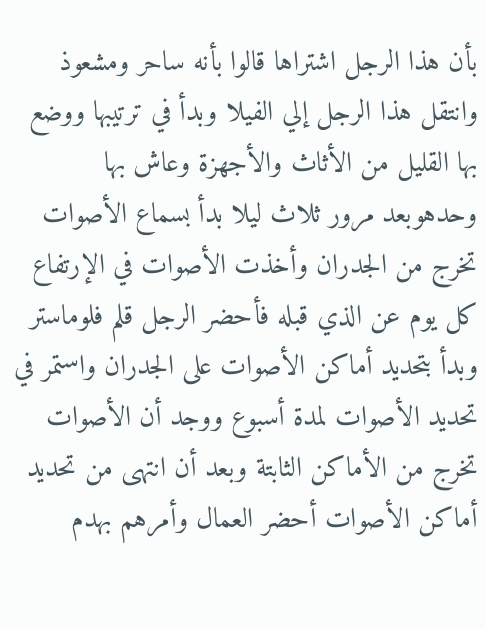بأن هذا الرجل اشتراها قالوا بأنه ساحر ومشعوذ وانتقل هذا الرجل إلي الفيلا وبدأ في ترتيبها ووضع بها القليل من الأثاث والأجهزة وعاش بها وحدهوبعد مرور ثلاث ليلا بدأ بسماع الأصوات تخرج من الجدران وأخذت الأصوات في الإرتفاع كل يوم عن الذي قبله فأحضر الرجل قلم فلوماستر وبدأ بتحديد أماكن الأصوات على الجدران واستمر في تحديد الأصوات لمدة أسبوع ووجد أن الأصوات تخرج من الأماكن الثابتة وبعد أن انتهى من تحديد أماكن الأصوات أحضر العمال وأمرهم بهدم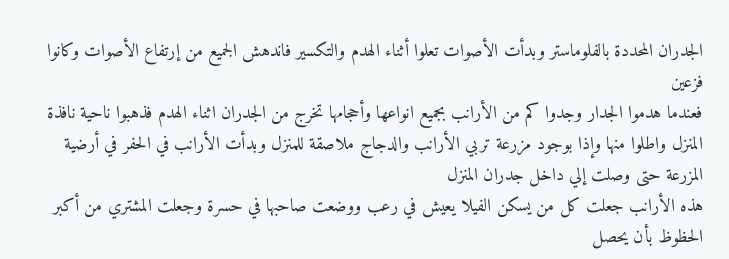الجدران المحددة بالفلوماستر وبدأت الأصوات تعلوا أثناء الهدم والتكسير فاندهش الجميع من إرتفاع الأصوات وكانوا فزعين
فعندما هدموا الجدار وجدوا كم من الأرانب بجميع انواعها وأحجامها تخرج من الجدران اثناء الهدم فذهبوا ناحية نافذة المنزل واطلوا منها وإذا بوجود مزرعة تربي الأرانب والدجاج ملاصقة للمنزل وبدأت الأرانب في الحفر في أرضية المزرعة حتى وصلت إلي داخل جدران المنزل
هذه الأرانب جعلت كل من يسكن الفيلا يعيش في رعب ووضعت صاحبها في حسرة وجعلت المشتري من أكبر الحظوظ بأن يحصل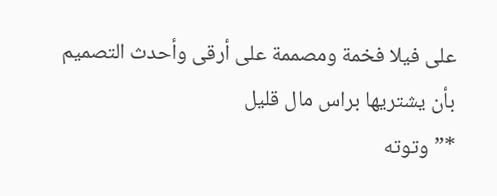على فيلا فخمة ومصممة على أرقى وأحدث التصميم بأن يشتريها براس مال قليل
*”وتوته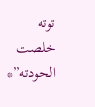توته خلصت الحودته”*